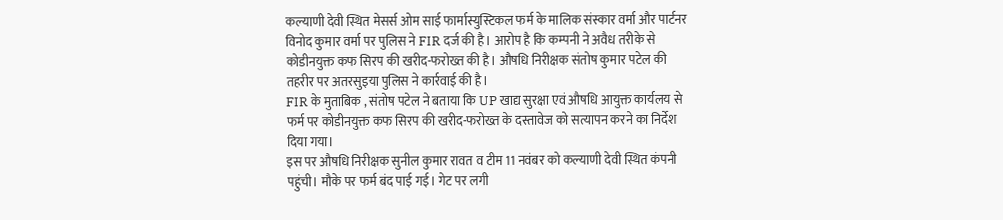कल्याणी देवी स्थित मेसर्स ओम साई फार्मास्युस्टिकल फर्म के मालिक संस्कार वर्मा और पार्टनर विनोद कुमार वर्मा पर पुलिस ने FIR दर्ज की है। आरोप है कि कम्पनी ने अवैध तरीके से कोडीनयुक्त कफ सिरप की खरीद-फरोख्त की है। औषधि निरीक्षक संतोष कुमार पटेल की तहरीर पर अतरसुइया पुलिस ने कार्रवाई की है।
FIR के मुताबिक , संतोष पटेल ने बताया कि UP खाद्य सुरक्षा एवं औषधि आयुक्त कार्यलय से फर्म पर कोडीनयुक्त कफ सिरप की खरीद-फरोख्त के दस्तावेज को सत्यापन करने का निर्देश दिया गया।
इस पर औषधि निरीक्षक सुनील कुमार रावत व टीम 11 नवंबर को कल्याणी देवी स्थित कंपनी पहुंची। मौके पर फर्म बंद पाई गई। गेट पर लगी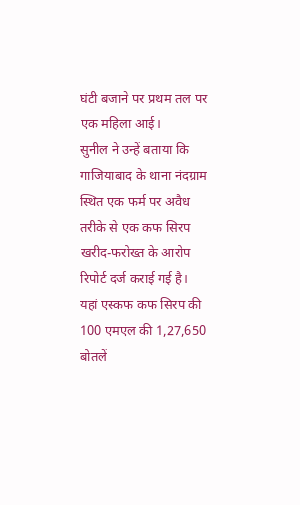घंटी बजाने पर प्रथम तल पर एक महिला आई।
सुनील ने उन्हें बताया कि गाजियाबाद के थाना नंदग्राम स्थित एक फर्म पर अवैध तरीके से एक कफ सिरप खरीद-फरोख्त के आरोप रिपोर्ट दर्ज कराई गई है। यहां एस्कफ कफ सिरप की 100 एमएल की 1,27,650 बोतलें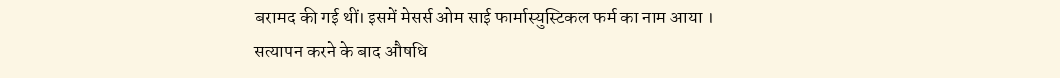बरामद की गई थीं। इसमें मेसर्स ओम साई फार्मास्युस्टिकल फर्म का नाम आया ।
सत्यापन करने के बाद औषधि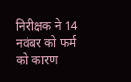निरीक्षक ने 14 नवंबर को फर्म को कारण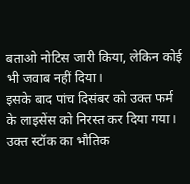बताओ नोटिस जारी किया, लेकिन कोई भी जवाब नहीं दिया।
इसके बाद पांच दिसंबर को उक्त फर्म के लाइसेंस को निरस्त कर दिया गया। उक्त स्टॉक का भौतिक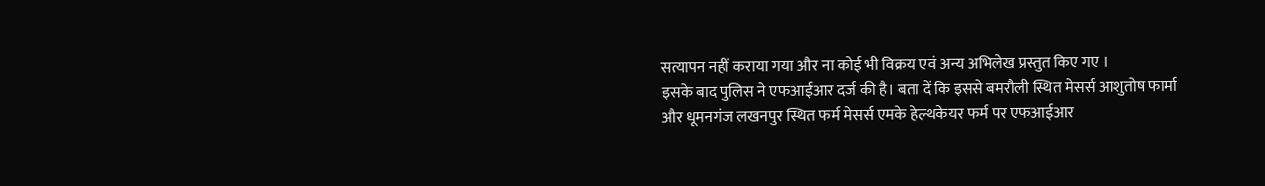सत्यापन नहीं कराया गया और ना कोई भी विक्रय एवं अन्य अभिलेख प्रस्तुत किए गए ।
इसके बाद पुलिस ने एफआईआर दर्ज की है। बता दें कि इससे बमरौली स्थित मेसर्स आशुतोष फार्मा और धूमनगंज लखनपुर स्थित फर्म मेसर्स एमके हेल्थकेयर फर्म पर एफआईआर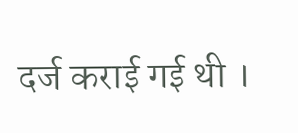दर्ज कराई गई थी ।